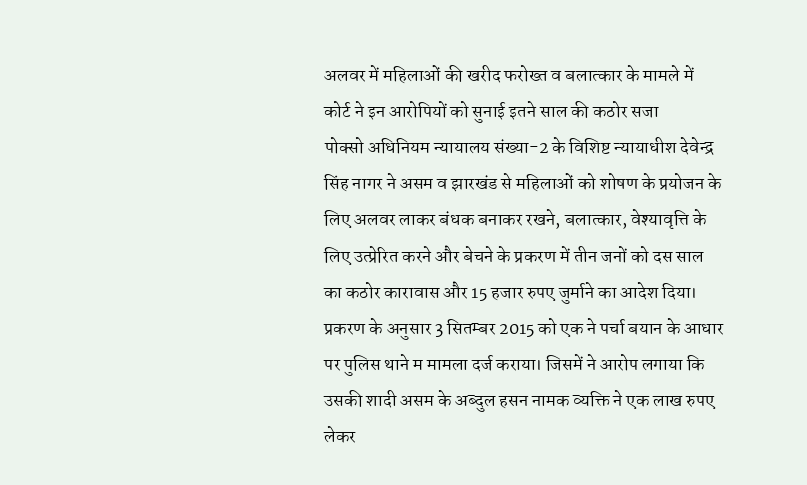अलवर में महिलाओं की खरीद फरोख्त व बलात्कार के मामले में कोर्ट ने इन आरोपियों को सुनाई इतने साल की कठोर सजा
पोक्सो अधिनियम न्यायालय संख्या-2 के विशिष्ट न्यायाधीश देवेन्द्र सिंह नागर ने असम व झारखंड से महिलाओं को शोषण के प्रयोजन के लिए अलवर लाकर बंधक बनाकर रखने, बलात्कार, वेश्यावृत्ति के लिए उत्प्रेरित करने और बेचने के प्रकरण में तीन जनों को दस साल का कठोर कारावास और 15 हजार रुपए जुर्माने का आदेश दिया।
प्रकरण के अनुसार 3 सितम्बर 2015 को एक ने पर्चा बयान के आधार पर पुलिस थाने म मामला दर्ज कराया। जिसमें ने आरोप लगाया कि उसकी शादी असम के अब्दुल हसन नामक व्यक्ति ने एक लाख रुपए लेकर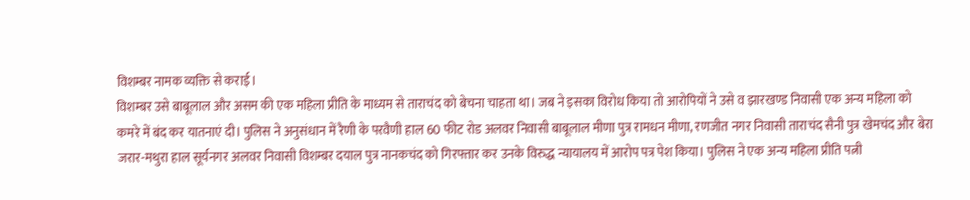विशम्बर नामक व्यक्ति से कराई।
विशम्बर उसे बाबूलाल और असम की एक महिला प्रीति के माध्यम से ताराचंद को बेचना चाहता था। जब ने इसका विरोध किया तो आरोपियों ने उसे व झारखण्ड निवासी एक अन्य महिला को कमरे में बंद कर यातनाएं दी। पुलिस ने अनुसंधान में रैणी के परवैणी हाल 60 फीट रोड अलवर निवासी बाबूलाल मीणा पुत्र रामधन मीणा, रणजीत नगर निवासी ताराचंद सैनी पुत्र खेमचंद और बेरा जरार-मथुरा हाल सूर्यनगर अलवर निवासी विशम्बर दयाल पुत्र नानकचंद को गिरफ्तार कर उनके विरुद्ध न्यायालय में आरोप पत्र पेश किया। पुलिस ने एक अन्य महिला प्रीति पत्नी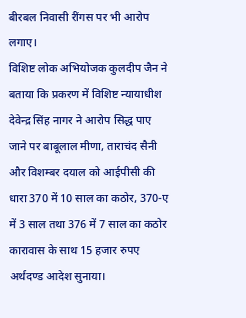बीरबल निवासी रींगस पर भी आरोप लगाए।
विशिष्ट लोक अभियोजक कुलदीप जैन ने बताया कि प्रकरण में विशिष्ट न्यायाधीश देवेन्द्र सिंह नागर ने आरोप सिद्ध पाए जाने पर बाबूलाल मीणा, ताराचंद सैनी और विशम्बर दयाल को आईपीसी की धारा 370 में 10 साल का कठोर, 370-ए में 3 साल तथा 376 में 7 साल का कठोर कारावास के साथ 15 हजार रुपए अर्थदण्ड आदेश सुनाया।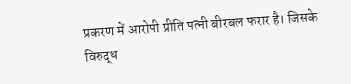प्रकरण में आरोपी प्रीति पत्नी बीरबल फरार है। जिसके विरुद्ध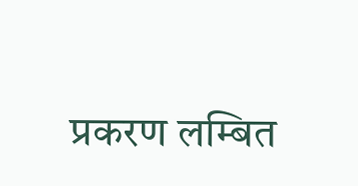प्रकरण लम्बित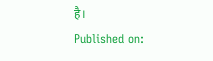है।
Published on: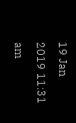19 Jan 2019 11:31 am